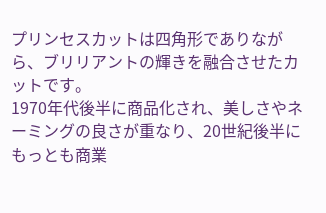プリンセスカットは四角形でありながら、ブリリアントの輝きを融合させたカットです。
1970年代後半に商品化され、美しさやネーミングの良さが重なり、20世紀後半にもっとも商業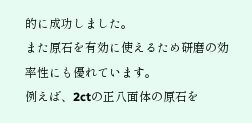的に成功しました。
また原石を有効に使えるため研磨の効率性にも優れています。
例えば、2ctの正八面体の原石を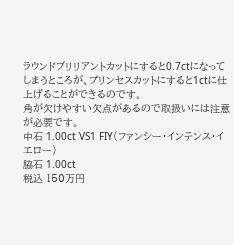ラウンドブリリアントカットにすると0.7ctになってしまうところが、プリンセスカットにすると1ctに仕上げることができるのです。
角が欠けやすい欠点があるので取扱いには注意が必要です。
中石 1.00ct VS1 FIY(ファンシー・インテンス・イエロー)
脇石 1.00ct
税込 150万円